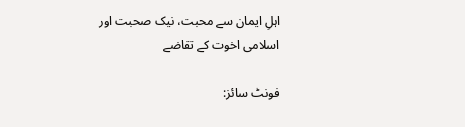اہلِ ایمان سے محبت، نیک صحبت اور اسلامی اخوت کے تقاضے

فونٹ سائز: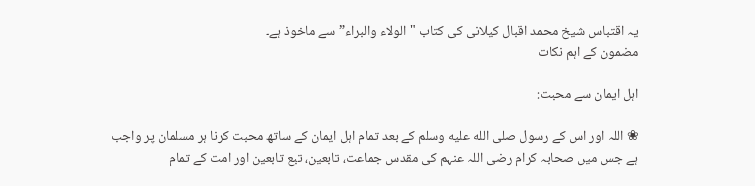یہ اقتباس شیخ محمد اقبال کیلانی کی کتاب "الولاء والبراء” سے ماخوذ ہے۔
مضمون کے اہم نکات

اہل ایمان سے محبت:

❀ اللہ اور اس کے رسول صلى الله عليه وسلم کے بعد تمام اہل ایمان کے ساتھ محبت کرنا ہر مسلمان پر واجب ہے جس میں صحابہ کرام رضی اللہ عنہم کی مقدس جماعت، تابعین، تبع تابعین اور امت کے تمام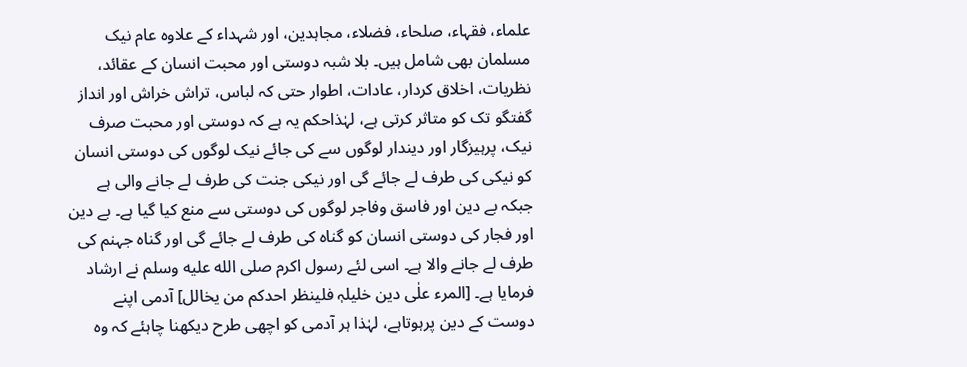علماء، فقہاء، صلحاء، فضلاء، مجاہدین، اور شہداء کے علاوہ عام نیک مسلمان بھی شامل ہیں۔ بلا شبہ دوستی اور محبت انسان کے عقائد، نظریات، اخلاق کردار، عادات، اطوار حتی کہ لباس، تراش خراش اور انداز گفتگو تک کو متاثر کرتی ہے، لہٰذاحکم یہ ہے کہ دوستی اور محبت صرف نیک، پرہیزگار اور دیندار لوگوں سے کی جائے نیک لوگوں کی دوستی انسان کو نیکی کی طرف لے جائے گی اور نیکی جنت کی طرف لے جانے والی ہے جبکہ بے دین اور فاسق وفاجر لوگوں کی دوستی سے منع کیا گیا ہے۔ بے دین اور فجار کی دوستی انسان کو گناہ کی طرف لے جائے گی اور گناہ جہنم کی طرف لے جانے والا ہے۔ اسی لئے رسول اکرم صلى الله عليه وسلم نے ارشاد فرمایا ہے۔ [المرء علٰی دین خلیلہٖ فلینظر احدکم من یخالل] آدمی اپنے دوست کے دین پرہوتاہے، لہٰذا ہر آدمی کو اچھی طرح دیکھنا چاہئے کہ وہ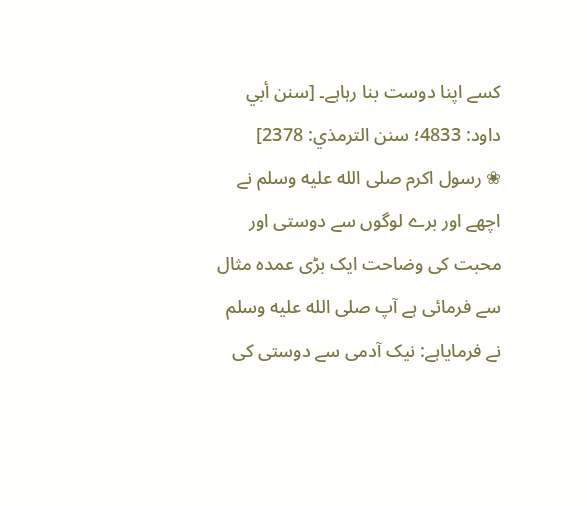کسے اپنا دوست بنا رہاہے۔ [سنن أبي داود: 4833؛ سنن الترمذي: 2378]
❀ رسول اکرم صلى الله عليه وسلم نے اچھے اور برے لوگوں سے دوستی اور محبت کی وضاحت ایک بڑی عمدہ مثال سے فرمائی ہے آپ صلى الله عليه وسلم نے فرمایاہے: نیک آدمی سے دوستی کی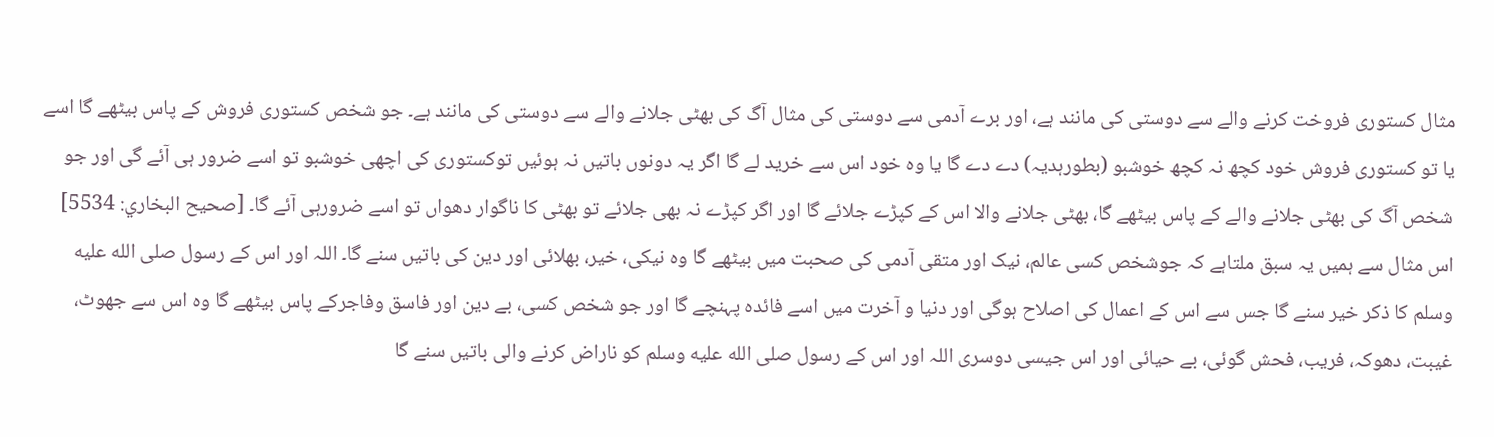مثال کستوری فروخت کرنے والے سے دوستی کی مانند ہے، اور برے آدمی سے دوستی کی مثال آگ کی بھٹی جلانے والے سے دوستی کی مانند ہے۔ جو شخص کستوری فروش کے پاس بیٹھے گا اسے یا تو کستوری فروش خود کچھ نہ کچھ خوشبو (بطورہدیہ) دے دے گا یا وہ خود اس سے خرید لے گا اگر یہ دونوں باتیں نہ ہوئیں توکستوری کی اچھی خوشبو تو اسے ضرور ہی آئے گی اور جو شخص آگ کی بھٹی جلانے والے کے پاس بیٹھے گا، بھٹی جلانے والا اس کے کپڑے جلائے گا اور اگر کپڑے نہ بھی جلائے تو بھٹی کا ناگوار دھواں تو اسے ضرورہی آئے گا۔ [صحيح البخاري: 5534]
اس مثال سے ہمیں یہ سبق ملتاہے کہ جوشخص کسی عالم، نیک اور متقی آدمی کی صحبت میں بیٹھے گا وہ نیکی، خیر، بھلائی اور دین کی باتیں سنے گا۔ اللہ اور اس کے رسول صلى الله عليه وسلم کا ذکر خیر سنے گا جس سے اس کے اعمال کی اصلاح ہوگی اور دنیا و آخرت میں اسے فائدہ پہنچے گا اور جو شخص کسی، بے دین اور فاسق وفاجرکے پاس بیٹھے گا وہ اس سے جھوٹ، غیبت، دھوکہ، فریب، فحش گوئی، بے حیائی اور اس جیسی دوسری اللہ اور اس کے رسول صلى الله عليه وسلم کو ناراض کرنے والی باتیں سنے گا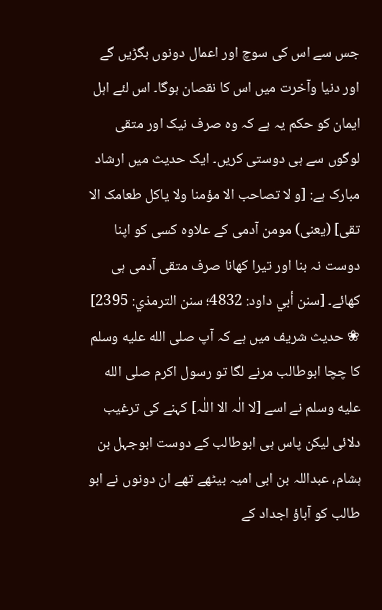جس سے اس کی سوچ اور اعمال دونوں بگڑیں گے اور دنیا وآخرت میں اس کا نقصان ہوگا۔ اس لئے اہل ایمان کو حکم یہ ہے کہ وہ صرف نیک اور متقی لوگوں سے ہی دوستی کریں۔ ایک حدیث میں ارشاد مبارک ہے: [و لا تصاحب الا مؤمنا ولا یاکل طعامک الا تقی] (یعنی) مومن آدمی کے علاوہ کسی کو اپنا دوست نہ بنا اور تیرا کھانا صرف متقی آدمی ہی کھائے۔ [سنن أبي داود: 4832؛ سنن الترمذي: 2395]
❀ حدیث شریف میں ہے کہ آپ صلى الله عليه وسلم کا چچا ابوطالب مرنے لگا تو رسول اکرم صلى الله عليه وسلم نے اسے [لا الٰہ الا اللٰہ] کہنے کی ترغیب دلائی لیکن پاس ہی ابوطالب کے دوست ابوجہل بن ہشام، عبداللہ بن ابی امیہ بیٹھے تھے ان دونوں نے ابو طالب کو آباؤ اجداد کے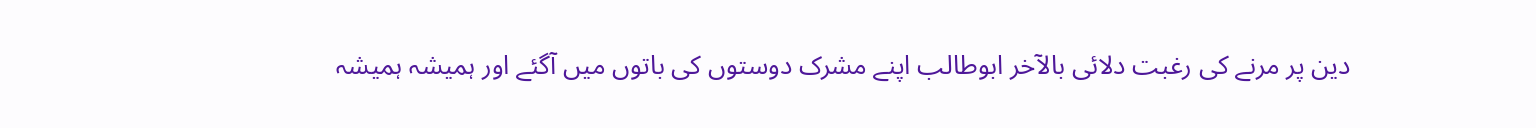دین پر مرنے کی رغبت دلائی بالآخر ابوطالب اپنے مشرک دوستوں کی باتوں میں آگئے اور ہمیشہ ہمیشہ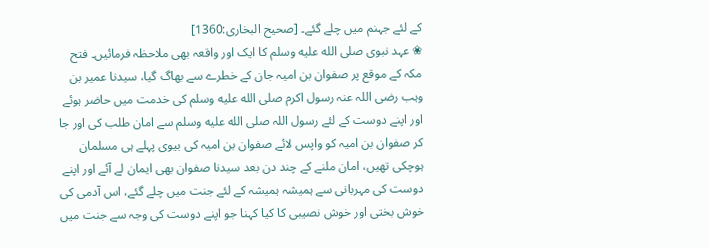کے لئے جہنم میں چلے گئے۔ [صحیح البخاری:1360]
❀ عہد نبوی صلى الله عليه وسلم کا ایک اور واقعہ بھی ملاحظہ فرمائیں۔ فتح مکہ کے موقع پر صفوان بن امیہ جان کے خطرے سے بھاگ گیا، سیدنا عمیر بن وہب رضی اللہ عنہ رسول اکرم صلى الله عليه وسلم کی خدمت میں حاضر ہوئے اور اپنے دوست کے لئے رسول اللہ صلى الله عليه وسلم سے امان طلب کی اور جا کر صفوان بن امیہ کو واپس لائے صفوان بن امیہ کی بیوی پہلے ہی مسلمان ہوچکی تھیں، امان ملنے کے چند دن بعد سیدنا صفوان بھی ایمان لے آئے اور اپنے دوست کی مہربانی سے ہمیشہ ہمیشہ کے لئے جنت میں چلے گئے، اس آدمی کی خوش بختی اور خوش نصیبی کا کیا کہنا جو اپنے دوست کی وجہ سے جنت میں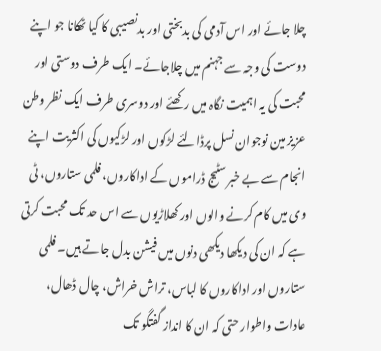چلا جائے اور اس آدمی کی بدبختی اور بدنصیبی کا کیا ٹھکانا جو اپنے دوست کی وجہ سے جہنم میں چلاجائے۔ ایک طرف دوستی اور محبت کی یہ اہمیت نگاہ میں رکھئے اور دوسری طرف ایک نظر وطن عزیز مین نوجوان نسل پرڈالئے لڑکوں اور لڑکیوں کی اکثریت اپنے انجام سے بے خبرسٹیج ڈراموں کے اداکاروں، فلمی ستاروں، ٹی وی میں کام کرنے والوں اور کھلاڑیوں سے اس حد تک محبت کرتی ہے کہ ان کی دیکھا دیکھی دنوں میں فیشن بدل جاتے ہیں۔ فلمی ستاروں اور اداکاروں کا لباس، تراش خراش، چال ڈھال، عادات واطوار حتی کہ ان کا انداز گفتگو تک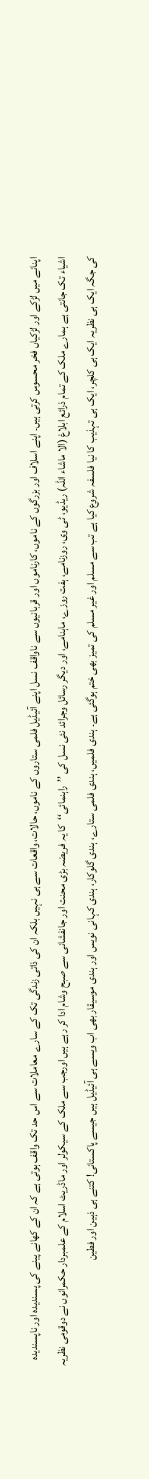اپنانے میں لڑکے اور لڑکیاں فخر محسوس کرتی ہیں۔ اپنے اسلاف اور بزرگوں کے ناموں، کارناموں اور قربانیوں سے ناواقف نسل اپنے آئیڈیل فلمی ستاروں کے ناموں، حالات، واقعات سے ہی نہیں بلکہ ان کی ذاتی زندگی تک کے سارے معاملات سے اس حد تک واقف ہوتی ہے کہ ان کے کھانے پینے کی پسندیدہ اور ناپسندیدہ اشیاء تک جانتی ہے ہمارے ملک کے تمام ذرائع ابلاغ (الا ماشاء اللہ) ریڈیو، ٹی وی، روزنامے، ہفت روزے، ماہنامے، اور دیگر رسائل وجرائد نئی نسل کی ’’راہنمائی‘‘کا یہ فریضہ بڑی محنت اور جانفشانی سے صبح وشام ادا کر رہے ہیں اورجب سے ملک کے سیکولر اور ماڈریٹ اسلام کے علمبردار حکمرانوں نے دوقومی نظریہ کی جگہ ایک ہی نظریہ ایک ہی کلچر، ایک ہی تہذیب کا نیا فلسفہ شروع کیا ہے تب سے مسلم اور غیر مسلم کی تمیز بھی ختم ہوگئی ہے۔ ہندی فلمیں، ہندی فلمی ستارے، ہندی گلوکار، ہندی کہانی نویس اور ہندی موسیقار بھی اب ویسے ہی آئیڈیل ہیں جیسے پاکستانی! کتنے ہی ذہین اور فطین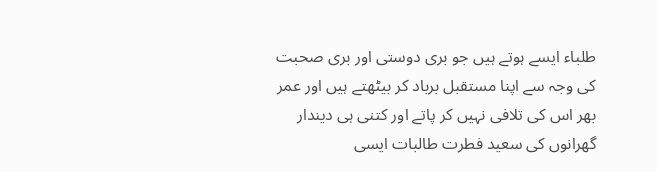طلباء ایسے ہوتے ہیں جو بری دوستی اور بری صحبت کی وجہ سے اپنا مستقبل برباد کر بیٹھتے ہیں اور عمر بھر اس کی تلافی نہیں کر پاتے اور کتنی ہی دیندار گھرانوں کی سعید فطرت طالبات ایسی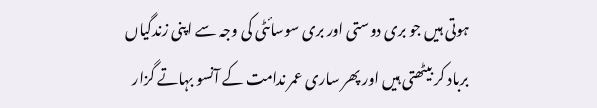ہوتی ہیں جو بری دوستی اور بری سوسائٹی کی وجہ سے اپنی زندگیاں برباد کر بیٹھتی ہیں اور پھر ساری عمر ندامت کے آنسو بہاتے گزار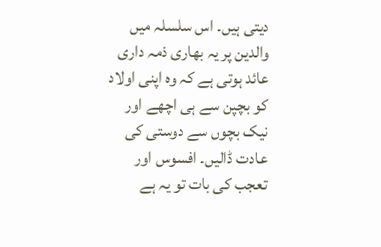دیتی ہیں۔ اس سلسلہ میں والدین پر یہ بھاری ذمہ داری عائد ہوتی ہے کہ وہ اپنی اولاد کو بچپن سے ہی اچھے اور نیک بچوں سے دوستی کی عادت ڈالیں۔ افسوس اور تعجب کی بات تو یہ ہے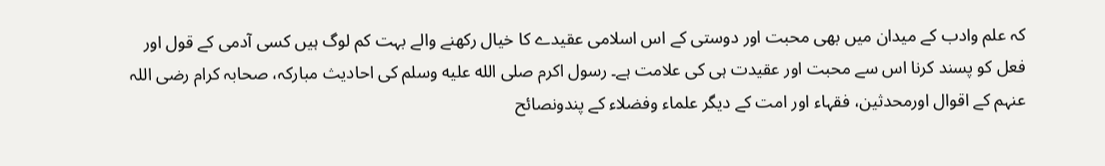کہ علم وادب کے میدان میں بھی محبت اور دوستی کے اس اسلامی عقیدے کا خیال رکھنے والے بہت کم لوگ ہیں کسی آدمی کے قول اور فعل کو پسند کرنا اس سے محبت اور عقیدت ہی کی علامت ہے۔ رسول اکرم صلى الله عليه وسلم کی احادیث مبارکہ، صحابہ کرام رضی اللہ عنہم کے اقوال اورمحدثین، فقہاء اور امت کے دیگر علماء وفضلاء کے پندونصائح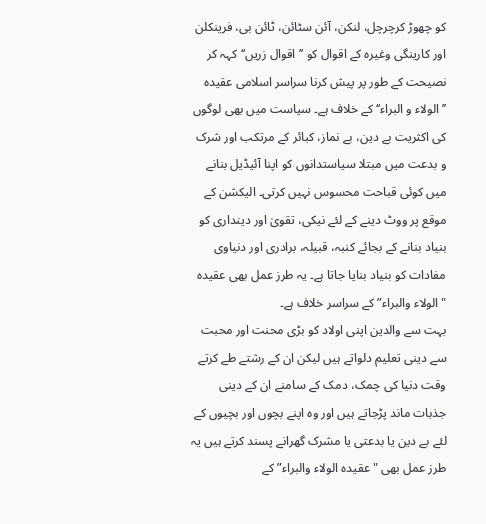کو چھوڑ کرچرچل، لنکن، آئن سٹائن، ٹائن بی، فرینکلن اور کارینگی وغیرہ کے اقوال کو ’’اقوال زریں‘‘کہہ کر نصیحت کے طور پر پیش کرنا سراسر اسلامی عقیدہ ’’الولاء و البراء‘‘ کے خلاف ہے۔ سیاست میں بھی لوگوں کی اکثریت بے دین، بے نماز، کبائر کے مرتکب اور شرک و بدعت میں مبتلا سیاستدانوں کو اپنا آئیڈیل بنانے میں کوئی قباحت محسوس نہیں کرتی۔ الیکشن کے موقع پر ووٹ دینے کے لئے نیکی، تقویٰ اور دینداری کو بنیاد بنانے کے بجائے کنبہ، قبیلہ، برادری اور دنیاوی مفادات کو بنیاد بنایا جاتا ہے۔ یہ طرز عمل بھی عقیدہ "الولاء والبراء” کے سراسر خلاف ہے۔
بہت سے والدین اپنی اولاد کو بڑی محنت اور محبت سے دینی تعلیم دلواتے ہیں لیکن ان کے رشتے طے کرتے وقت دنیا کی چمک، دمک کے سامنے ان کے دینی جذبات ماند پڑجاتے ہیں اور وہ اپنے بچوں اور بچیوں کے لئے بے دین یا بدعتی یا مشرک گھرانے پسند کرتے ہیں یہ طرز عمل بھی "عقیدہ الولاء والبراء” کے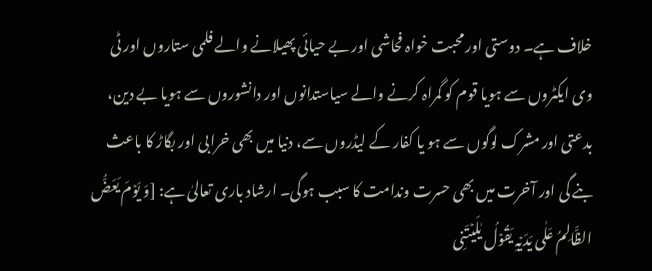خلاف ہے۔ دوستی اور محبت خواہ فحاشی اور بے حیائی پھیلانے والے فلمی ستاروں اور ٹی وی ایکٹروں سے ہویا قوم کو گمراہ کرنے والے سیاستدانوں اور دانشوروں سے ہویا بے دین، بدعتی اور مشرک لوگوں سے ہو یا کفار کے لیڈروں سے، دنیا میں بھی خرابی اور بگاڑ کا باعث بنے گی اور آخرت میں بھی حسرت وندامت کا سبب ہوگی۔ ارشاد باری تعالیٰ ہے: [وَ یَوۡمَ یَعَضُّ الظَّالِمُ عَلٰی یَدَیۡہِ یَقُوۡلُ یٰلَیۡتَنِی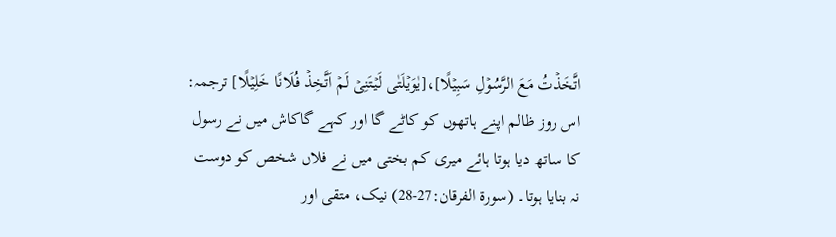اتَّخَذۡتُ مَعَ الرَّسُوۡلِ سَبِیۡلًا]،[یٰوَیۡلَتٰی لَیۡتَنِیۡ لَمۡ اَتَّخِذۡ فُلَانًا خَلِیۡلًا] ترجمہ: اس روز ظالم اپنے ہاتھوں کو کاٹے گا اور کہے گاکاش میں نے رسول کا ساتھ دیا ہوتا ہائے میری کم بختی میں نے فلاں شخص کو دوست نہ بنایا ہوتا۔ (سورۃ الفرقان:27-28) نیک، متقی اور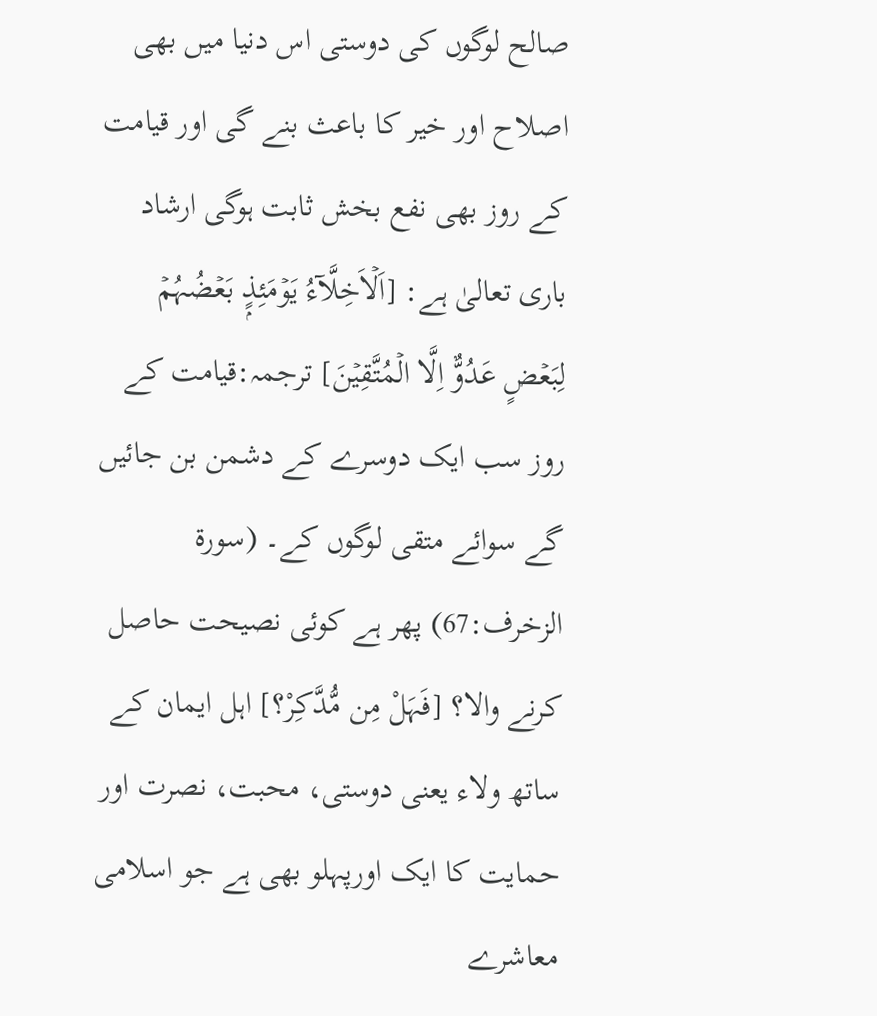صالح لوگوں کی دوستی اس دنیا میں بھی اصلاح اور خیر کا باعث بنے گی اور قیامت کے روز بھی نفع بخش ثابت ہوگی ارشاد باری تعالیٰ ہے: [اَلۡاَخِلَّآءُ یَوۡمَئِذٍۭ بَعۡضُہُمۡ لِبَعۡضٍ عَدُوٌّ اِلَّا الۡمُتَّقِیۡنَ] ترجمہ:قیامت کے روز سب ایک دوسرے کے دشمن بن جائیں گے سوائے متقی لوگوں کے۔ (سورۃ الزخرف:67) پھر ہے کوئی نصیحت حاصل کرنے والا؟ [فَہَلْ مِن مُّدَّکِرْ؟] اہل ایمان کے ساتھ ولاء یعنی دوستی، محبت، نصرت اور حمایت کا ایک اورپہلو بھی ہے جو اسلامی معاشرے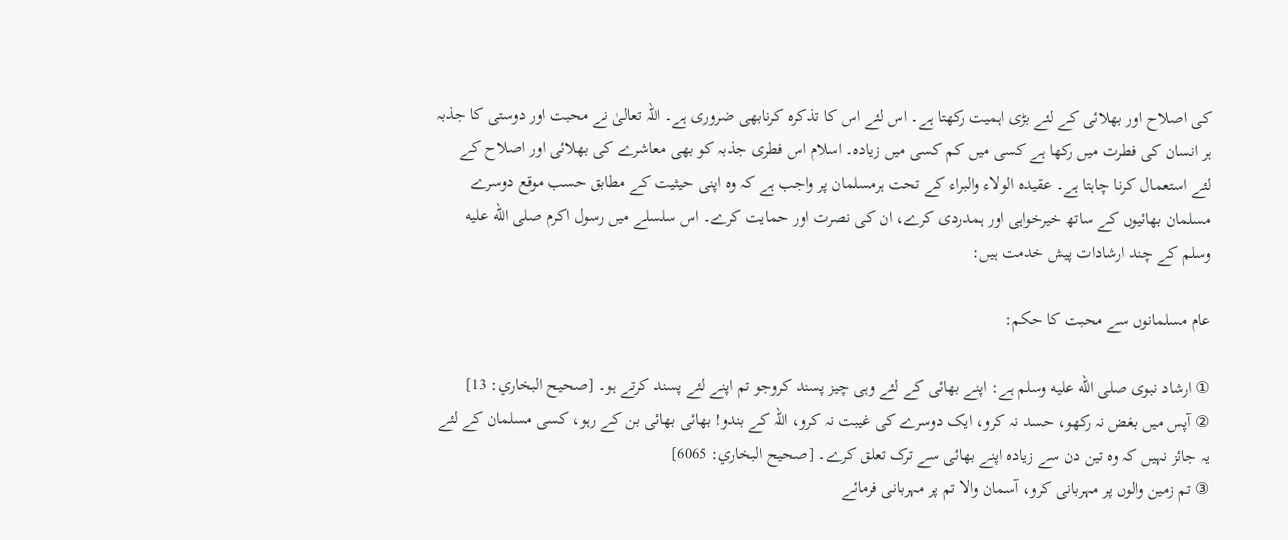کی اصلاح اور بھلائی کے لئے بڑی اہمیت رکھتا ہے۔ اس لئے اس کا تذکرہ کرنابھی ضروری ہے۔ اللہ تعالیٰ نے محبت اور دوستی کا جذبہ ہر انسان کی فطرت میں رکھا ہے کسی میں کم کسی میں زیادہ۔ اسلام اس فطری جذبہ کو بھی معاشرے کی بھلائی اور اصلاح کے لئے استعمال کرنا چاہتا ہے۔ عقیدہ الولاء والبراء کے تحت ہرمسلمان پر واجب ہے کہ وہ اپنی حیثیت کے مطابق حسب موقع دوسرے مسلمان بھائیوں کے ساتھ خیرخواہی اور ہمدردی کرے، ان کی نصرت اور حمایت کرے۔ اس سلسلے میں رسول اکرم صلى الله عليه وسلم کے چند ارشادات پیش خدمت ہیں:

عام مسلمانوں سے محبت کا حکم:

① ارشاد نبوی صلى الله عليه وسلم ہے: اپنے بھائی کے لئے وہی چیز پسند کروجو تم اپنے لئے پسند کرتے ہو۔ [صحيح البخاري: 13]
② آپس میں بغض نہ رکھو، حسد نہ کرو، ایک دوسرے کی غیبت نہ کرو، اللہ کے بندو! بھائی بھائی بن کے رہو، کسی مسلمان کے لئے یہ جائز نہیں کہ وہ تین دن سے زیادہ اپنے بھائی سے ترک تعلق کرے۔ [صحيح البخاري: 6065]
③ تم زمین والوں پر مہربانی کرو، آسمان والا تم پر مہربانی فرمائے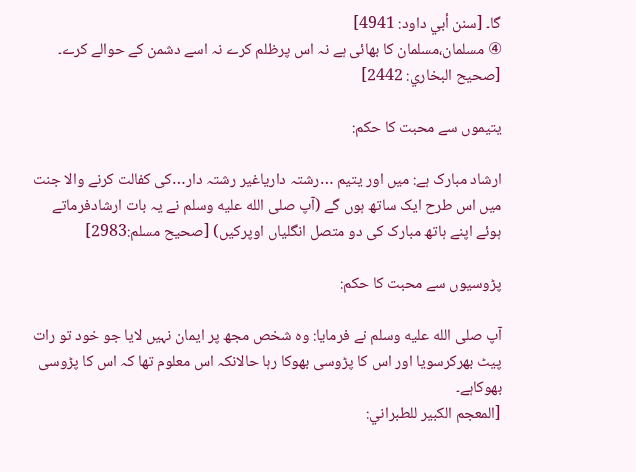گا۔ [سنن أبي داود: 4941]
④ مسلمان،مسلمان کا بھائی ہے نہ اس پرظلم کرے نہ اسے دشمن کے حوالے کرے۔ [صحيح البخاري: 2442]

یتیموں سے محبت کا حکم:

ارشاد مبارک ہے: میں اور یتیم …رشتہ داریاغیر رشتہ دار…کی کفالت کرنے والا جنت میں اس طرح ایک ساتھ ہوں گے (آپ صلى الله عليه وسلم نے یہ بات ارشادفرماتے ہوئے اپنے ہاتھ مبارک کی دو متصل انگلیاں اوپرکیں) [صحيح مسلم:2983]

پڑوسیوں سے محبت کا حکم:

آپ صلى الله عليه وسلم نے فرمایا: وہ شخص مجھ پر ایمان نہیں لایا جو خود تو رات پیٹ بھرکرسویا اور اس کا پڑوسی بھوکا رہا حالانکہ اس معلوم تھا کہ اس کا پڑوسی بھوکاہے۔
[المعجم الكبير للطبراني: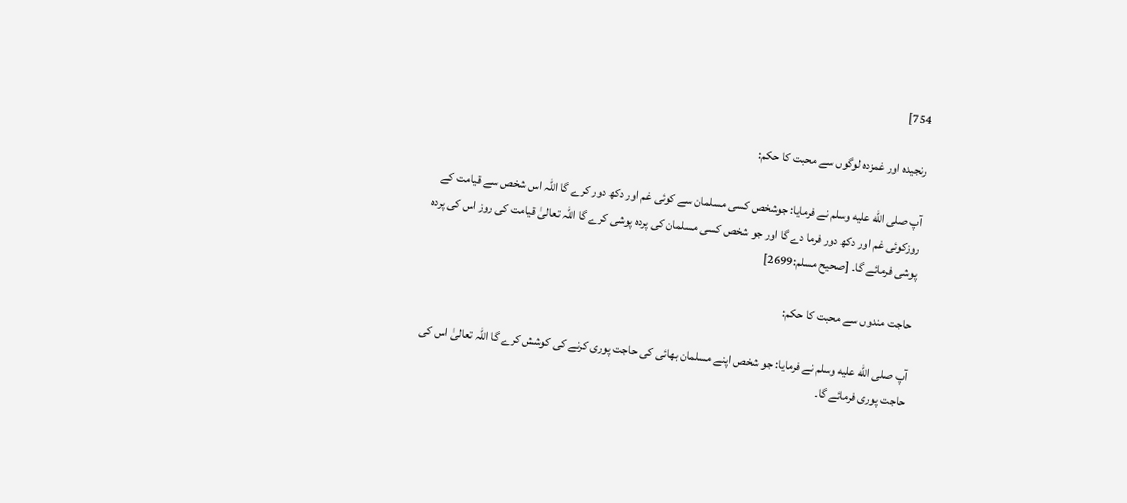754]

رنجیدہ اور غمزدہ لوگوں سے محبت کا حکم:

آپ صلى الله عليه وسلم نے فرمایا: جوشخص کسی مسلمان سے کوئی غم اور دکھ دور کرے گا اللہ اس شخص سے قیامت کے روزکوئی غم اور دکھ دور فرما دے گا اور جو شخص کسی مسلمان کی پردہ پوشی کرے گا اللہ تعالیٰ قیامت کی روز اس کی پردہ پوشی فرمائے گا۔ [صحيح مسلم:2699]

حاجت مندوں سے محبت کا حکم:

آپ صلى الله عليه وسلم نے فرمایا: جو شخص اپنے مسلمان بھائی کی حاجت پوری کرنے کی کوشش کرے گا اللہ تعالیٰ اس کی حاجت پوری فرمائے گا۔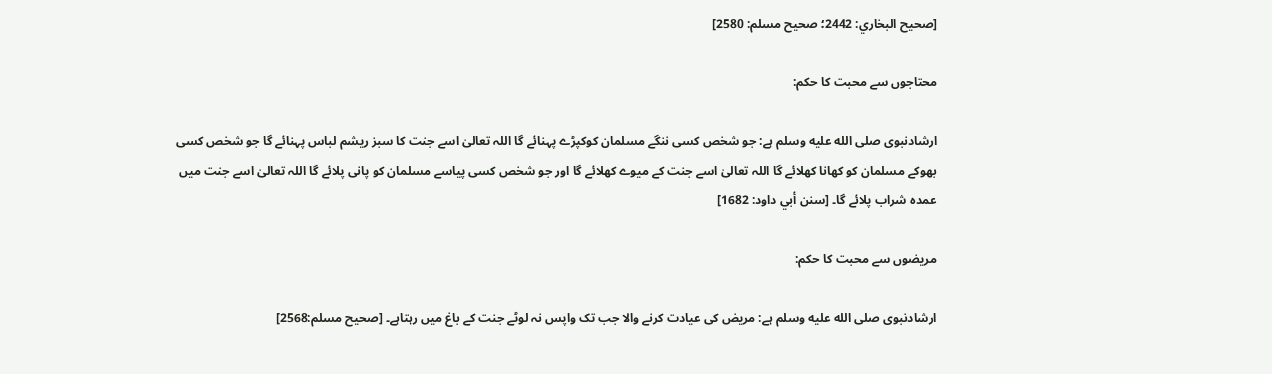[صحيح البخاري: 2442؛ صحيح مسلم: 2580]

محتاجوں سے محبت کا حکم:

ارشادنبوی صلى الله عليه وسلم ہے: جو شخص کسی ننگے مسلمان کوکپڑے پہنائے گا اللہ تعالیٰ اسے جنت کا سبز ریشم لباس پہنائے گا جو شخص کسی بھوکے مسلمان کو کھانا کھلائے گا اللہ تعالیٰ اسے جنت کے میوے کھلائے گا اور جو شخص کسی پیاسے مسلمان کو پانی پلائے گا اللہ تعالیٰ اسے جنت میں عمدہ شراب پلائے گا۔ [سنن أبي داود: 1682]

مریضوں سے محبت کا حکم:

ارشادنبوی صلى الله عليه وسلم ہے: مریض کی عیادت کرنے والا جب تک واپس نہ لوٹے جنت کے باغ میں رہتاہے۔ [صحيح مسلم:2568]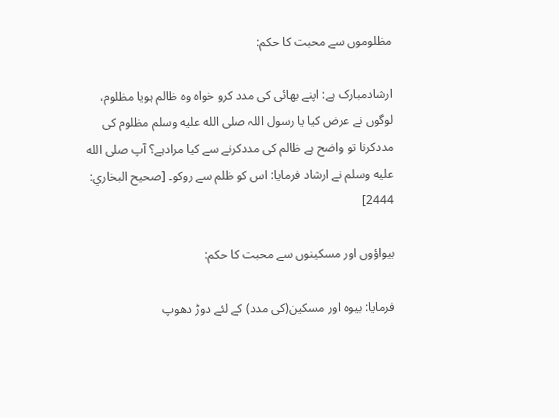مظلوموں سے محبت کا حکم:

ارشادمبارک ہے: اپنے بھائی کی مدد کرو خواہ وہ ظالم ہویا مظلوم، لوگوں نے عرض کیا یا رسول اللہ صلى الله عليه وسلم مظلوم کی مددکرنا تو واضح ہے ظالم کی مددکرنے سے کیا مرادہے؟ آپ صلى الله عليه وسلم نے ارشاد فرمایا: اس کو ظلم سے روکو۔ [صحيح البخاري: 2444]

بیواؤوں اور مسکینوں سے محبت کا حکم:

فرمایا: بیوہ اور مسکین(کی مدد) کے لئے دوڑ دھوپ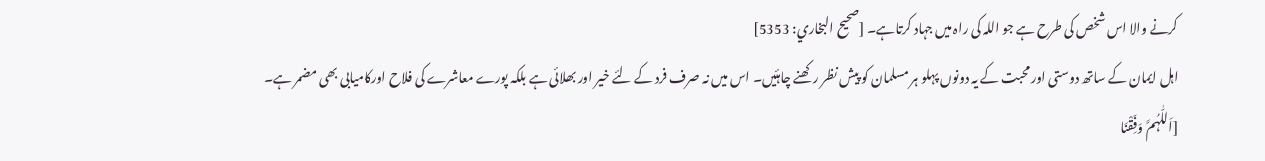کرنے والا اس شخص کی طرح ہے جو اللہ کی راہ میں جہاد کرتاہے۔ [صحيح البخاري: 5353]
اہل ایمان کے ساتھ دوستی اور محبت کے یہ دونوں پہلو ہر مسلمان کو پیش نظر رکھنے چاہئیں۔ اس میں نہ صرف فرد کے لئے خیر اور بھلائی ہے بلکہ پورے معاشرے کی فلاح اورکامیابی بھی مضمر ہے۔
[اَللّٰہُمَّ وَفِّقْنَا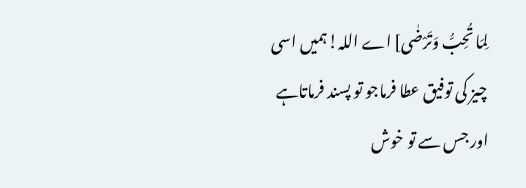لِمَا تُحِبُّ وَتَرْضٰی] اے اللہ!ہمیں اسی چیز کی توفیق عطا فرماجو تو پسند فرماتاہے اور جس سے تو خوش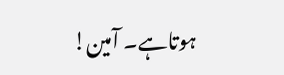ہوتاہے۔ آمین!